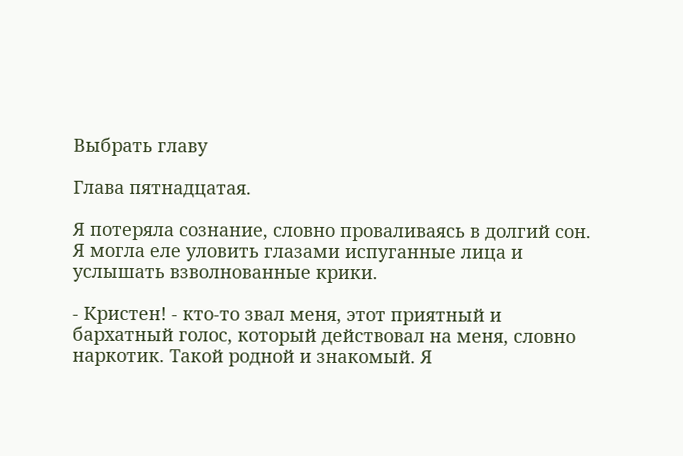Выбрать главу

Глава пятнадцатая.

Я потеряла сознание, словно проваливаясь в долгий сон. Я могла еле уловить глазами испуганные лица и услышать взволнованные крики.

- Кристен! - кто-то звал меня, этот приятный и бархатный голос, который действовал на меня, словно наркотик. Такой родной и знакомый. Я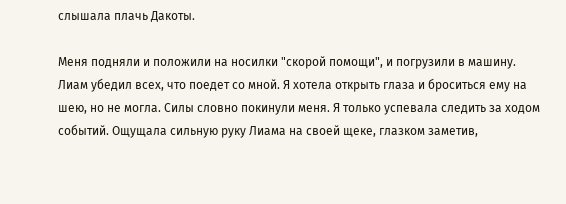слышала плачь Дакоты.

Меня подняли и положили на носилки "скорой помощи", и погрузили в машину. Лиам убедил всех, что поедет со мной. Я хотела открыть глаза и броситься ему на шею, но не могла. Силы словно покинули меня. Я только успевала следить за ходом событий. Ощущала сильную руку Лиама на своей щеке, глазком заметив,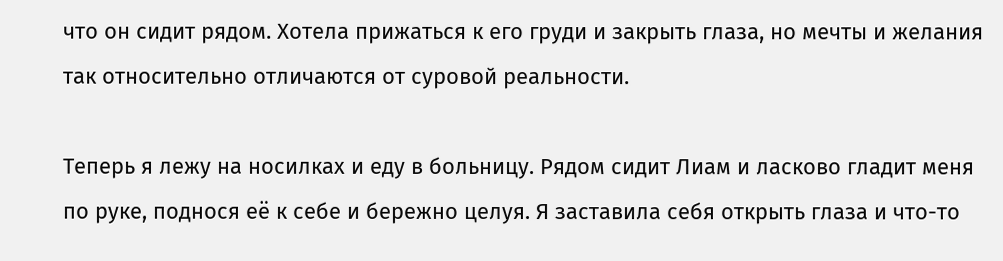что он сидит рядом. Хотела прижаться к его груди и закрыть глаза, но мечты и желания так относительно отличаются от суровой реальности.

Теперь я лежу на носилках и еду в больницу. Рядом сидит Лиам и ласково гладит меня по руке, поднося её к себе и бережно целуя. Я заставила себя открыть глаза и что-то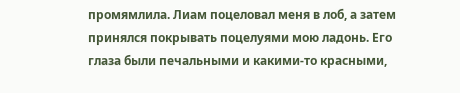промямлила. Лиам поцеловал меня в лоб, а затем принялся покрывать поцелуями мою ладонь. Его глаза были печальными и какими-то красными,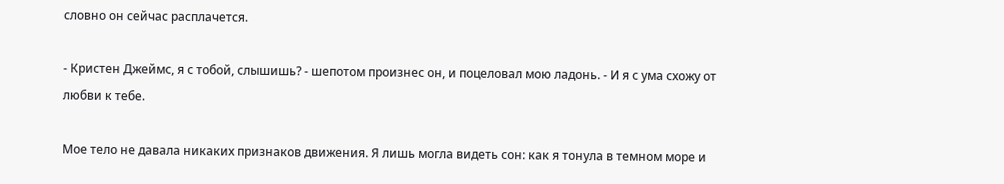словно он сейчас расплачется.

- Кристен Джеймс, я с тобой, слышишь? - шепотом произнес он, и поцеловал мою ладонь. - И я с ума схожу от любви к тебе.

Мое тело не давала никаких признаков движения. Я лишь могла видеть сон: как я тонула в темном море и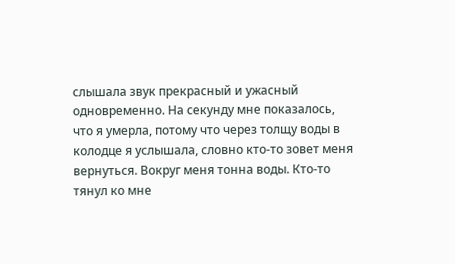слышала звук прекрасный и ужасный одновременно. На секунду мне показалось, что я умерла, потому что через толщу воды в колодце я услышала, словно кто-то зовет меня вернуться. Вокруг меня тонна воды. Кто-то тянул ко мне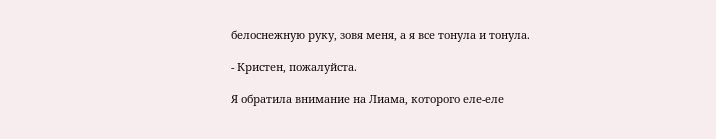белоснежную руку, зовя меня, а я все тонула и тонула.

- Кристен, пожалуйста.

Я обратила внимание на Лиама, которого еле-еле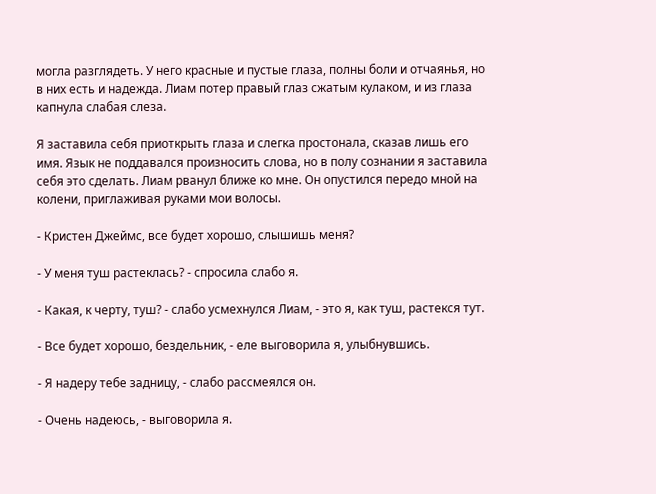могла разглядеть. У него красные и пустые глаза, полны боли и отчаянья, но в них есть и надежда. Лиам потер правый глаз сжатым кулаком, и из глаза капнула слабая слеза.

Я заставила себя приоткрыть глаза и слегка простонала, сказав лишь его имя. Язык не поддавался произносить слова, но в полу сознании я заставила себя это сделать. Лиам рванул ближе ко мне. Он опустился передо мной на колени, приглаживая руками мои волосы.

- Кристен Джеймс, все будет хорошо, слышишь меня?

- У меня туш растеклась? - спросила слабо я.

- Какая, к черту, туш? - слабо усмехнулся Лиам, - это я, как туш, растекся тут.

- Все будет хорошо, бездельник, - еле выговорила я, улыбнувшись.

- Я надеру тебе задницу, - слабо рассмеялся он.

- Очень надеюсь, - выговорила я.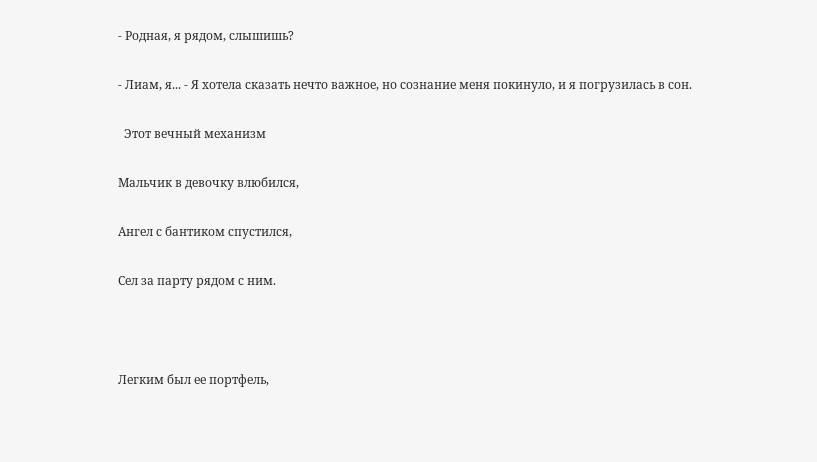- Родная, я рядом, слышишь?

- Лиам, я... - Я хотела сказать нечто важное, но сознание меня покинуло, и я погрузилась в сон.

  Этот вечный механизм

Мальчик в девочку влюбился,

Ангел с бантиком спустился,

Сел за парту рядом с ним.



Легким был ее портфель,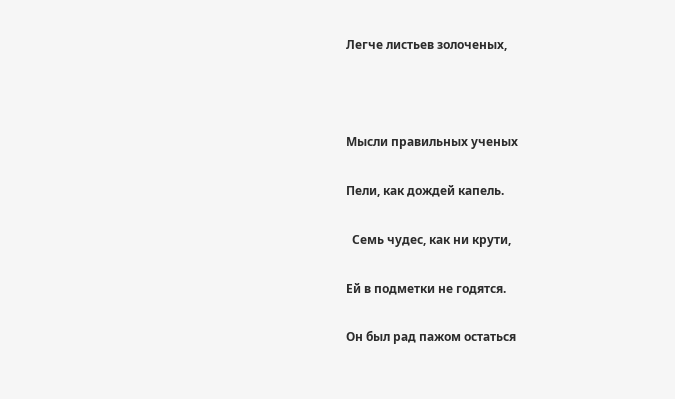Легче листьев золоченых,



Мысли правильных ученых

Пели, как дождей капель.

  Семь чудес, как ни крути,

Ей в подметки не годятся.

Он был рад пажом остаться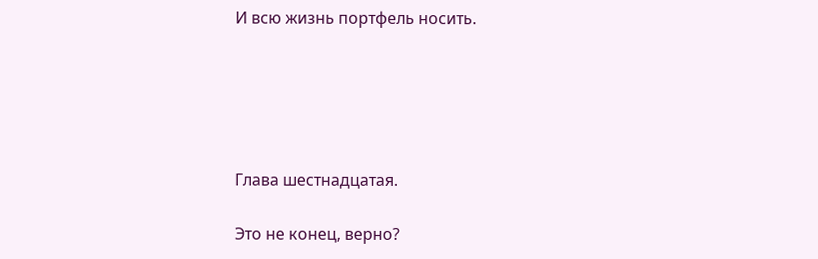И всю жизнь портфель носить.





Глава шестнадцатая.

Это не конец, верно?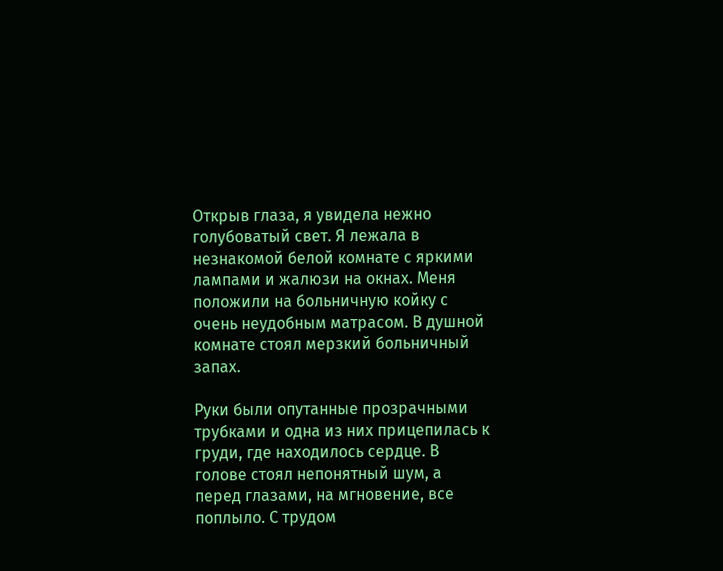Открыв глаза, я увидела нежно голубоватый свет. Я лежала в незнакомой белой комнате с яркими лампами и жалюзи на окнах. Меня положили на больничную койку с очень неудобным матрасом. В душной комнате стоял мерзкий больничный запах.

Руки были опутанные прозрачными трубками и одна из них прицепилась к груди, где находилось сердце. В голове стоял непонятный шум, а перед глазами, на мгновение, все поплыло. С трудом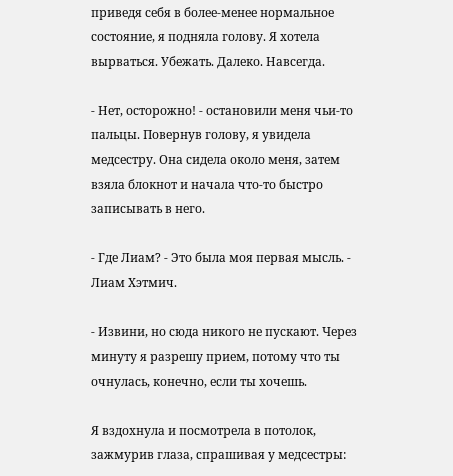приведя себя в более-менее нормальное состояние, я подняла голову. Я хотела вырваться. Убежать. Далеко. Навсегда.

- Нет, осторожно! - остановили меня чьи-то пальцы. Повернув голову, я увидела медсестру. Она сидела около меня, затем взяла блокнот и начала что-то быстро записывать в него.

- Где Лиам? - Это была моя первая мысль. - Лиам Хэтмич.

- Извини, но сюда никого не пускают. Через минуту я разрешу прием, потому что ты очнулась, конечно, если ты хочешь.

Я вздохнула и посмотрела в потолок, зажмурив глаза, спрашивая у медсестры: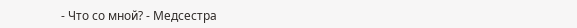- Что со мной? - Медсестра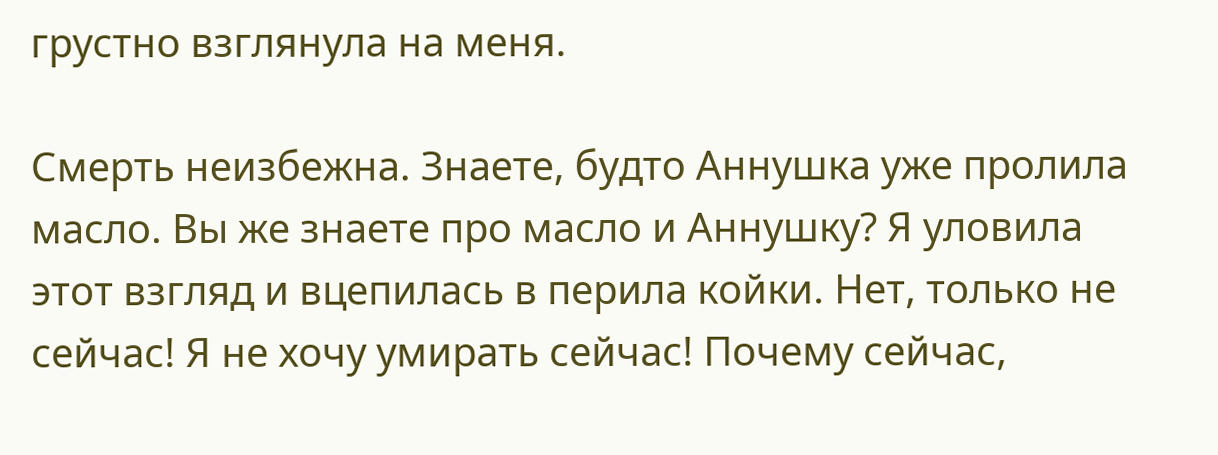грустно взглянула на меня.

Смерть неизбежна. Знаете, будто Аннушка уже пролила масло. Вы же знаете про масло и Аннушку? Я уловила этот взгляд и вцепилась в перила койки. Нет, только не сейчас! Я не хочу умирать сейчас! Почему сейчас,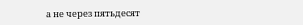а не через пятьдесят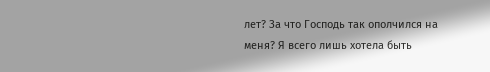лет? За что Господь так ополчился на меня? Я всего лишь хотела быть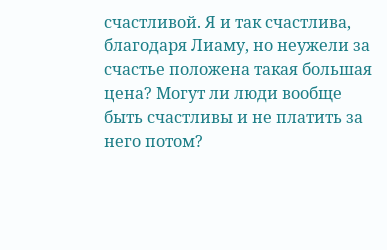счастливой. Я и так счастлива, благодаря Лиаму, но неужели за счастье положена такая большая цена? Могут ли люди вообще быть счастливы и не платить за него потом?